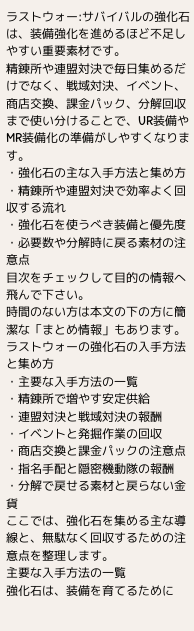ラストウォー:サバイバルの強化石は、装備強化を進めるほど不足しやすい重要素材です。
精錬所や連盟対決で毎日集めるだけでなく、戦域対決、イベント、商店交換、課金パック、分解回収まで使い分けることで、UR装備やMR装備化の準備がしやすくなります。
・強化石の主な入手方法と集め方
・精錬所や連盟対決で効率よく回収する流れ
・強化石を使うべき装備と優先度
・必要数や分解時に戻る素材の注意点
目次をチェックして目的の情報へ飛んで下さい。
時間のない方は本文の下の方に簡潔な「まとめ情報」もあります。
ラストウォーの強化石の入手方法と集め方
・主要な入手方法の一覧
・精錬所で増やす安定供給
・連盟対決と戦域対決の報酬
・イベントと発掘作業の回収
・商店交換と課金パックの注意点
・指名手配と隠密機動隊の報酬
・分解で戻せる素材と戻らない金貨
ここでは、強化石を集める主な導線と、無駄なく回収するための注意点を整理します。
主要な入手方法の一覧
強化石は、装備を育てるために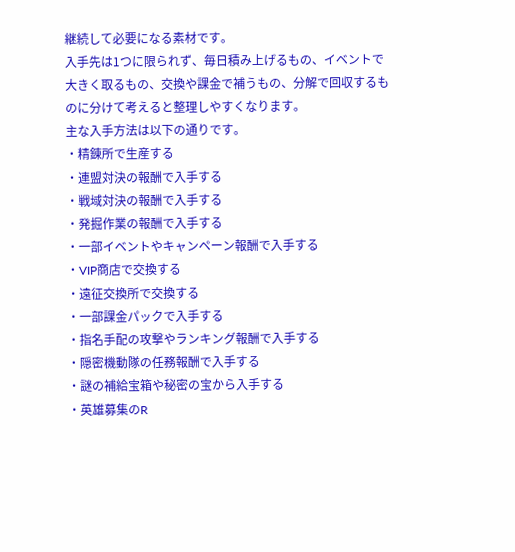継続して必要になる素材です。
入手先は1つに限られず、毎日積み上げるもの、イベントで大きく取るもの、交換や課金で補うもの、分解で回収するものに分けて考えると整理しやすくなります。
主な入手方法は以下の通りです。
・精錬所で生産する
・連盟対決の報酬で入手する
・戦域対決の報酬で入手する
・発掘作業の報酬で入手する
・一部イベントやキャンペーン報酬で入手する
・VIP商店で交換する
・遠征交換所で交換する
・一部課金パックで入手する
・指名手配の攻撃やランキング報酬で入手する
・隠密機動隊の任務報酬で入手する
・謎の補給宝箱や秘密の宝から入手する
・英雄募集のR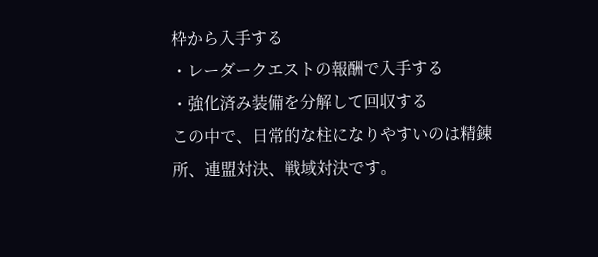枠から入手する
・レーダークエストの報酬で入手する
・強化済み装備を分解して回収する
この中で、日常的な柱になりやすいのは精錬所、連盟対決、戦域対決です。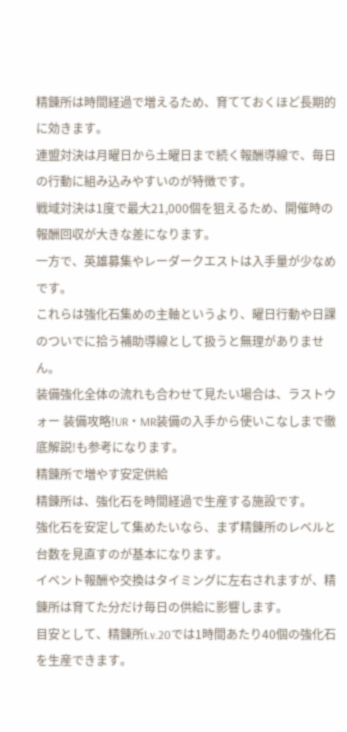精錬所は時間経過で増えるため、育てておくほど長期的に効きます。
連盟対決は月曜日から土曜日まで続く報酬導線で、毎日の行動に組み込みやすいのが特徴です。
戦域対決は1度で最大21,000個を狙えるため、開催時の報酬回収が大きな差になります。
一方で、英雄募集やレーダークエストは入手量が少なめです。
これらは強化石集めの主軸というより、曜日行動や日課のついでに拾う補助導線として扱うと無理がありません。
装備強化全体の流れも合わせて見たい場合は、ラストウォー 装備攻略!UR・MR装備の入手から使いこなしまで徹底解説!も参考になります。
精錬所で増やす安定供給
精錬所は、強化石を時間経過で生産する施設です。
強化石を安定して集めたいなら、まず精錬所のレベルと台数を見直すのが基本になります。
イベント報酬や交換はタイミングに左右されますが、精錬所は育てた分だけ毎日の供給に影響します。
目安として、精錬所Lv.20では1時間あたり40個の強化石を生産できます。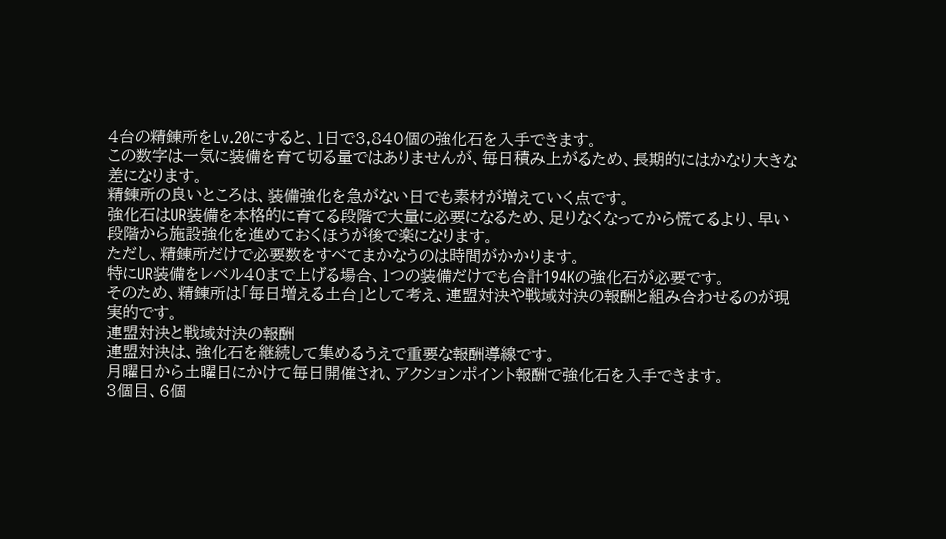4台の精錬所をLv.20にすると、1日で3,840個の強化石を入手できます。
この数字は一気に装備を育て切る量ではありませんが、毎日積み上がるため、長期的にはかなり大きな差になります。
精錬所の良いところは、装備強化を急がない日でも素材が増えていく点です。
強化石はUR装備を本格的に育てる段階で大量に必要になるため、足りなくなってから慌てるより、早い段階から施設強化を進めておくほうが後で楽になります。
ただし、精錬所だけで必要数をすべてまかなうのは時間がかかります。
特にUR装備をレベル40まで上げる場合、1つの装備だけでも合計194Kの強化石が必要です。
そのため、精錬所は「毎日増える土台」として考え、連盟対決や戦域対決の報酬と組み合わせるのが現実的です。
連盟対決と戦域対決の報酬
連盟対決は、強化石を継続して集めるうえで重要な報酬導線です。
月曜日から土曜日にかけて毎日開催され、アクションポイント報酬で強化石を入手できます。
3個目、6個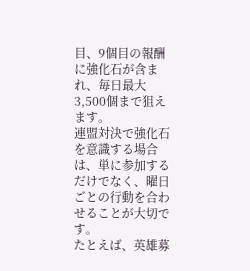目、9個目の報酬に強化石が含まれ、毎日最大3,500個まで狙えます。
連盟対決で強化石を意識する場合は、単に参加するだけでなく、曜日ごとの行動を合わせることが大切です。
たとえば、英雄募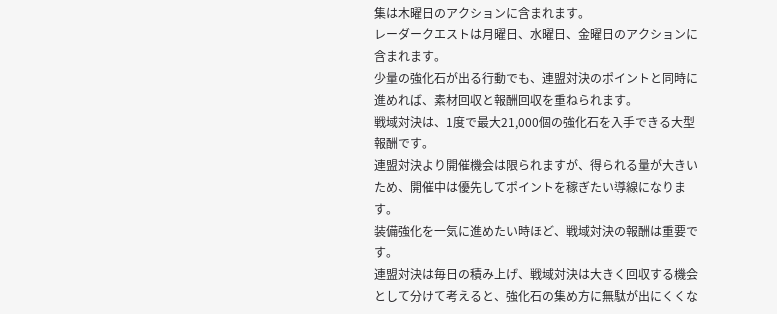集は木曜日のアクションに含まれます。
レーダークエストは月曜日、水曜日、金曜日のアクションに含まれます。
少量の強化石が出る行動でも、連盟対決のポイントと同時に進めれば、素材回収と報酬回収を重ねられます。
戦域対決は、1度で最大21,000個の強化石を入手できる大型報酬です。
連盟対決より開催機会は限られますが、得られる量が大きいため、開催中は優先してポイントを稼ぎたい導線になります。
装備強化を一気に進めたい時ほど、戦域対決の報酬は重要です。
連盟対決は毎日の積み上げ、戦域対決は大きく回収する機会として分けて考えると、強化石の集め方に無駄が出にくくな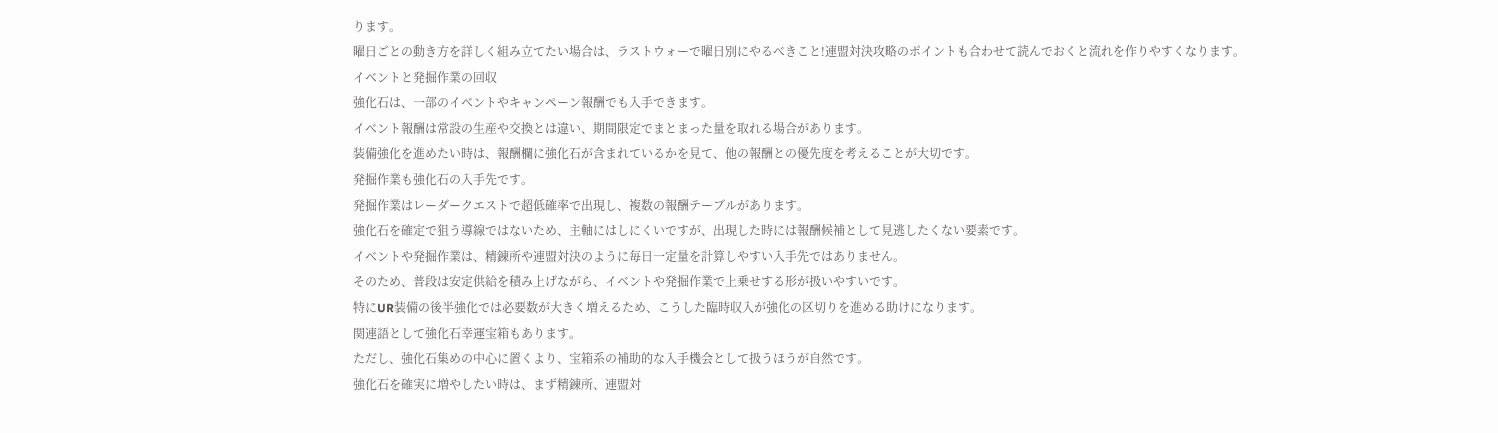ります。
曜日ごとの動き方を詳しく組み立てたい場合は、ラストウォーで曜日別にやるべきこと!連盟対決攻略のポイントも合わせて読んでおくと流れを作りやすくなります。
イベントと発掘作業の回収
強化石は、一部のイベントやキャンペーン報酬でも入手できます。
イベント報酬は常設の生産や交換とは違い、期間限定でまとまった量を取れる場合があります。
装備強化を進めたい時は、報酬欄に強化石が含まれているかを見て、他の報酬との優先度を考えることが大切です。
発掘作業も強化石の入手先です。
発掘作業はレーダークエストで超低確率で出現し、複数の報酬テーブルがあります。
強化石を確定で狙う導線ではないため、主軸にはしにくいですが、出現した時には報酬候補として見逃したくない要素です。
イベントや発掘作業は、精錬所や連盟対決のように毎日一定量を計算しやすい入手先ではありません。
そのため、普段は安定供給を積み上げながら、イベントや発掘作業で上乗せする形が扱いやすいです。
特にUR装備の後半強化では必要数が大きく増えるため、こうした臨時収入が強化の区切りを進める助けになります。
関連語として強化石幸運宝箱もあります。
ただし、強化石集めの中心に置くより、宝箱系の補助的な入手機会として扱うほうが自然です。
強化石を確実に増やしたい時は、まず精錬所、連盟対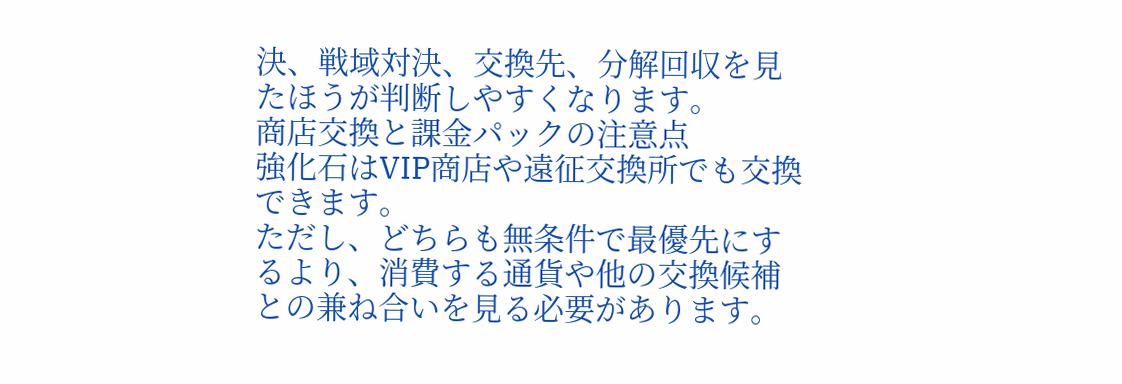決、戦域対決、交換先、分解回収を見たほうが判断しやすくなります。
商店交換と課金パックの注意点
強化石はVIP商店や遠征交換所でも交換できます。
ただし、どちらも無条件で最優先にするより、消費する通貨や他の交換候補との兼ね合いを見る必要があります。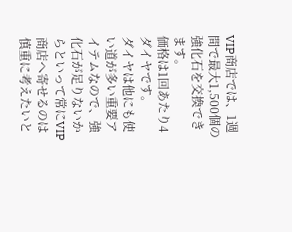VIP商店では、1週間で最大1,500個の強化石を交換できます。
価格は1回あたり4ダイヤです。
ダイヤは他にも使い道が多い重要アイテムなので、強化石が足りないからといって常にVIP商店へ寄せるのは慎重に考えたいと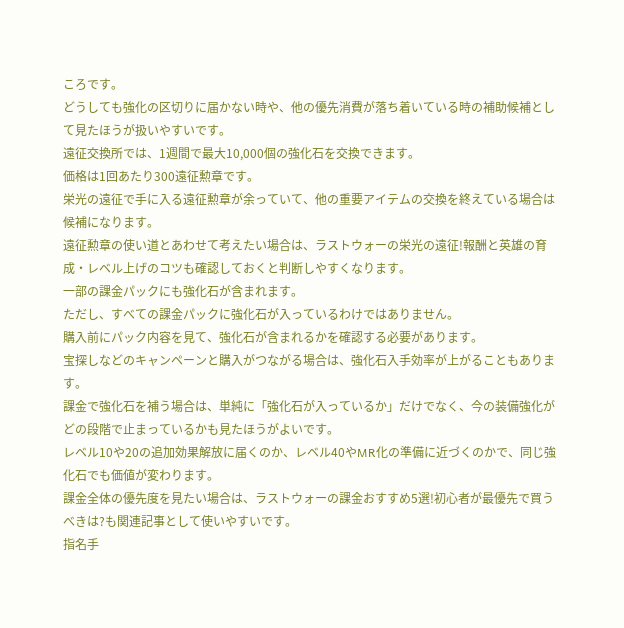ころです。
どうしても強化の区切りに届かない時や、他の優先消費が落ち着いている時の補助候補として見たほうが扱いやすいです。
遠征交換所では、1週間で最大10,000個の強化石を交換できます。
価格は1回あたり300遠征勲章です。
栄光の遠征で手に入る遠征勲章が余っていて、他の重要アイテムの交換を終えている場合は候補になります。
遠征勲章の使い道とあわせて考えたい場合は、ラストウォーの栄光の遠征!報酬と英雄の育成・レベル上げのコツも確認しておくと判断しやすくなります。
一部の課金パックにも強化石が含まれます。
ただし、すべての課金パックに強化石が入っているわけではありません。
購入前にパック内容を見て、強化石が含まれるかを確認する必要があります。
宝探しなどのキャンペーンと購入がつながる場合は、強化石入手効率が上がることもあります。
課金で強化石を補う場合は、単純に「強化石が入っているか」だけでなく、今の装備強化がどの段階で止まっているかも見たほうがよいです。
レベル10や20の追加効果解放に届くのか、レベル40やMR化の準備に近づくのかで、同じ強化石でも価値が変わります。
課金全体の優先度を見たい場合は、ラストウォーの課金おすすめ5選!初心者が最優先で買うべきは?も関連記事として使いやすいです。
指名手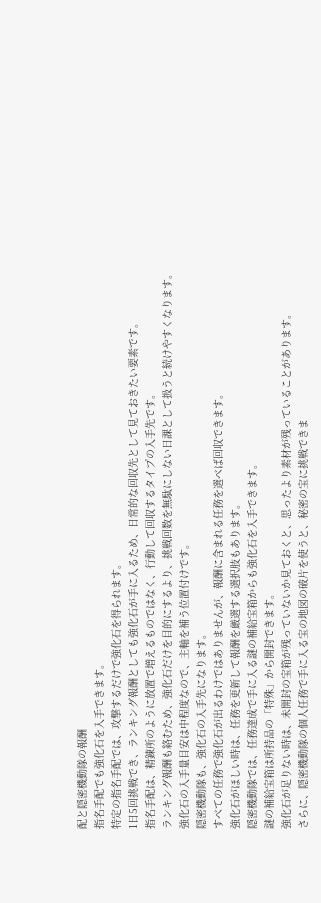配と隠密機動隊の報酬
指名手配でも強化石を入手できます。
特定の指名手配では、攻撃するだけで強化石を得られます。
1日5回挑戦でき、ランキング報酬としても強化石が手に入るため、日常的な回収先として見ておきたい要素です。
指名手配は、精錬所のように放置で増えるものではなく、行動して回収するタイプの入手先です。
ランキング報酬も絡むため、強化石だけを目的にするより、挑戦回数を無駄にしない日課として扱うと続けやすくなります。
強化石の入手量目安は中程度なので、主軸を補う位置付けです。
隠密機動隊も、強化石の入手先になります。
すべての任務で強化石が出るわけではありませんが、報酬に含まれる任務を選べば回収できます。
強化石がほしい時は、任務を更新して報酬を厳選する選択肢もあります。
隠密機動隊では、任務達成で手に入る謎の補給宝箱からも強化石を入手できます。
謎の補給宝箱は所持品の「特殊」から開封できます。
強化石が足りない時は、未開封の宝箱が残っていないか見ておくと、思ったより素材が残っていることがあります。
さらに、隠密機動隊の個人任務で手に入る宝の地図の破片を使うと、秘密の宝に挑戦できま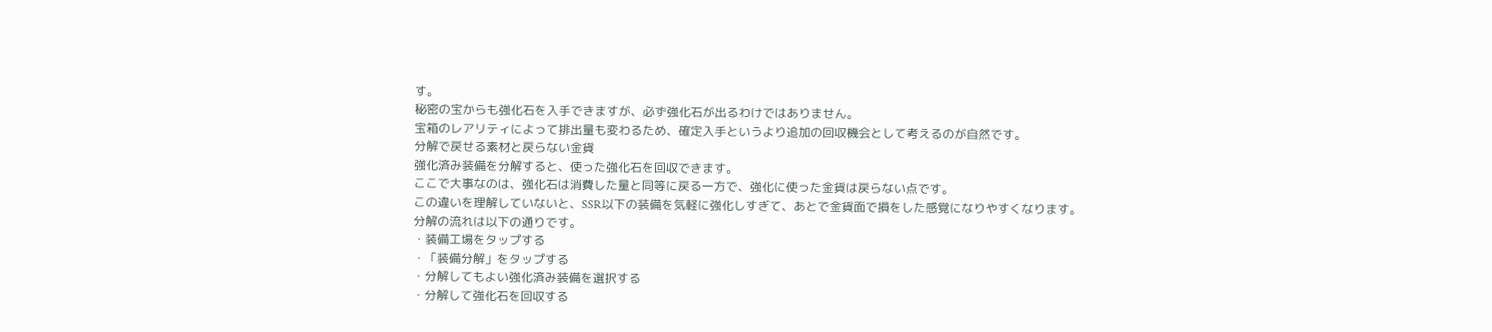す。
秘密の宝からも強化石を入手できますが、必ず強化石が出るわけではありません。
宝箱のレアリティによって排出量も変わるため、確定入手というより追加の回収機会として考えるのが自然です。
分解で戻せる素材と戻らない金貨
強化済み装備を分解すると、使った強化石を回収できます。
ここで大事なのは、強化石は消費した量と同等に戻る一方で、強化に使った金貨は戻らない点です。
この違いを理解していないと、SSR以下の装備を気軽に強化しすぎて、あとで金貨面で損をした感覚になりやすくなります。
分解の流れは以下の通りです。
・装備工場をタップする
・「装備分解」をタップする
・分解してもよい強化済み装備を選択する
・分解して強化石を回収する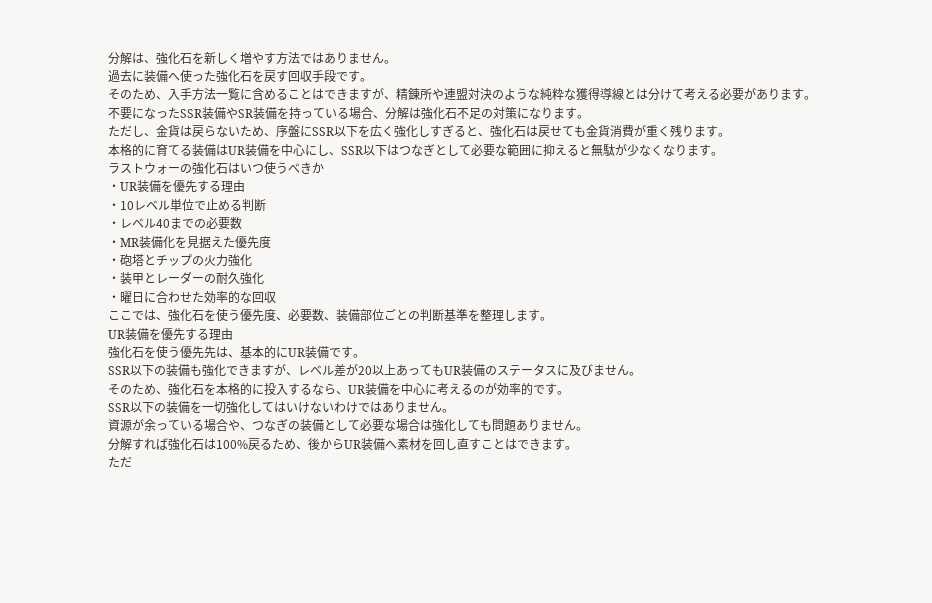分解は、強化石を新しく増やす方法ではありません。
過去に装備へ使った強化石を戻す回収手段です。
そのため、入手方法一覧に含めることはできますが、精錬所や連盟対決のような純粋な獲得導線とは分けて考える必要があります。
不要になったSSR装備やSR装備を持っている場合、分解は強化石不足の対策になります。
ただし、金貨は戻らないため、序盤にSSR以下を広く強化しすぎると、強化石は戻せても金貨消費が重く残ります。
本格的に育てる装備はUR装備を中心にし、SSR以下はつなぎとして必要な範囲に抑えると無駄が少なくなります。
ラストウォーの強化石はいつ使うべきか
・UR装備を優先する理由
・10レベル単位で止める判断
・レベル40までの必要数
・MR装備化を見据えた優先度
・砲塔とチップの火力強化
・装甲とレーダーの耐久強化
・曜日に合わせた効率的な回収
ここでは、強化石を使う優先度、必要数、装備部位ごとの判断基準を整理します。
UR装備を優先する理由
強化石を使う優先先は、基本的にUR装備です。
SSR以下の装備も強化できますが、レベル差が20以上あってもUR装備のステータスに及びません。
そのため、強化石を本格的に投入するなら、UR装備を中心に考えるのが効率的です。
SSR以下の装備を一切強化してはいけないわけではありません。
資源が余っている場合や、つなぎの装備として必要な場合は強化しても問題ありません。
分解すれば強化石は100%戻るため、後からUR装備へ素材を回し直すことはできます。
ただ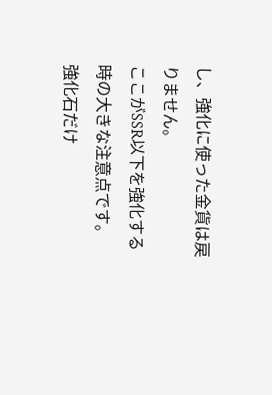し、強化に使った金貨は戻りません。
ここがSSR以下を強化する時の大きな注意点です。
強化石だけ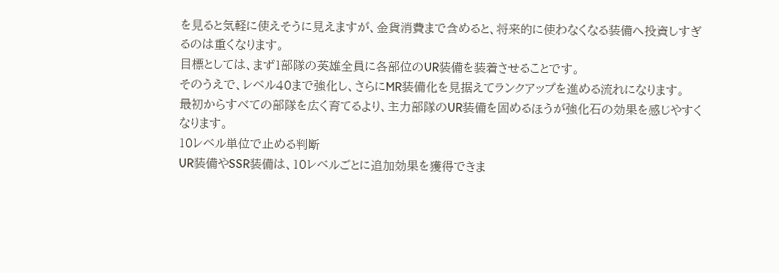を見ると気軽に使えそうに見えますが、金貨消費まで含めると、将来的に使わなくなる装備へ投資しすぎるのは重くなります。
目標としては、まず1部隊の英雄全員に各部位のUR装備を装着させることです。
そのうえで、レベル40まで強化し、さらにMR装備化を見据えてランクアップを進める流れになります。
最初からすべての部隊を広く育てるより、主力部隊のUR装備を固めるほうが強化石の効果を感じやすくなります。
10レベル単位で止める判断
UR装備やSSR装備は、10レベルごとに追加効果を獲得できま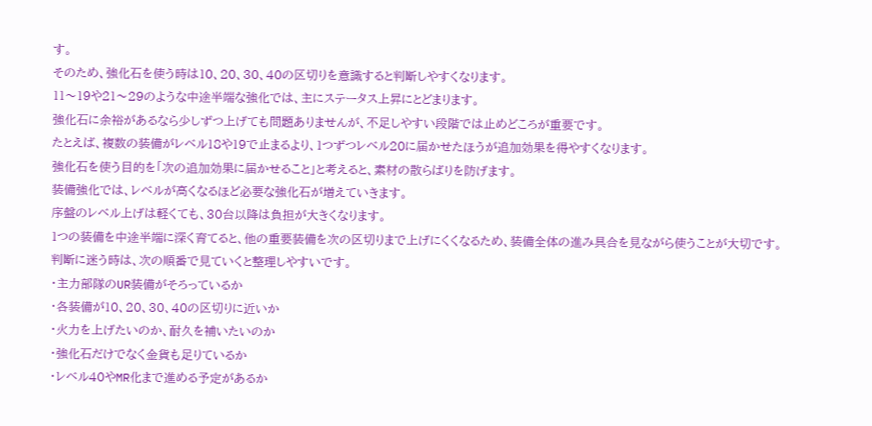す。
そのため、強化石を使う時は10、20、30、40の区切りを意識すると判断しやすくなります。
11〜19や21〜29のような中途半端な強化では、主にステータス上昇にとどまります。
強化石に余裕があるなら少しずつ上げても問題ありませんが、不足しやすい段階では止めどころが重要です。
たとえば、複数の装備がレベル18や19で止まるより、1つずつレベル20に届かせたほうが追加効果を得やすくなります。
強化石を使う目的を「次の追加効果に届かせること」と考えると、素材の散らばりを防げます。
装備強化では、レベルが高くなるほど必要な強化石が増えていきます。
序盤のレベル上げは軽くても、30台以降は負担が大きくなります。
1つの装備を中途半端に深く育てると、他の重要装備を次の区切りまで上げにくくなるため、装備全体の進み具合を見ながら使うことが大切です。
判断に迷う時は、次の順番で見ていくと整理しやすいです。
・主力部隊のUR装備がそろっているか
・各装備が10、20、30、40の区切りに近いか
・火力を上げたいのか、耐久を補いたいのか
・強化石だけでなく金貨も足りているか
・レベル40やMR化まで進める予定があるか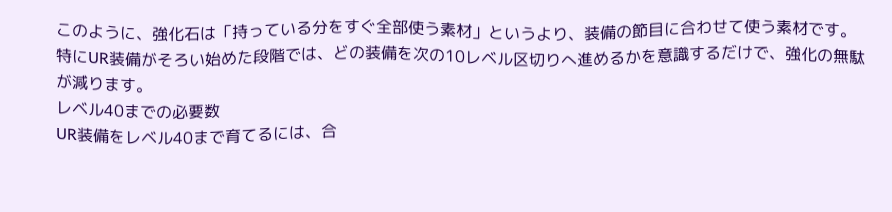このように、強化石は「持っている分をすぐ全部使う素材」というより、装備の節目に合わせて使う素材です。
特にUR装備がそろい始めた段階では、どの装備を次の10レベル区切りへ進めるかを意識するだけで、強化の無駄が減ります。
レベル40までの必要数
UR装備をレベル40まで育てるには、合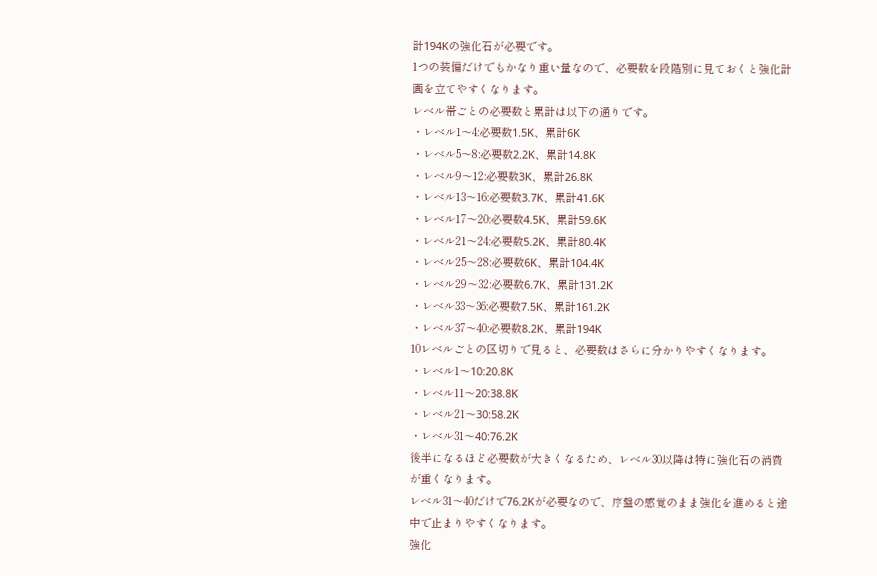計194Kの強化石が必要です。
1つの装備だけでもかなり重い量なので、必要数を段階別に見ておくと強化計画を立てやすくなります。
レベル帯ごとの必要数と累計は以下の通りです。
・レベル1〜4:必要数1.5K、累計6K
・レベル5〜8:必要数2.2K、累計14.8K
・レベル9〜12:必要数3K、累計26.8K
・レベル13〜16:必要数3.7K、累計41.6K
・レベル17〜20:必要数4.5K、累計59.6K
・レベル21〜24:必要数5.2K、累計80.4K
・レベル25〜28:必要数6K、累計104.4K
・レベル29〜32:必要数6.7K、累計131.2K
・レベル33〜36:必要数7.5K、累計161.2K
・レベル37〜40:必要数8.2K、累計194K
10レベルごとの区切りで見ると、必要数はさらに分かりやすくなります。
・レベル1〜10:20.8K
・レベル11〜20:38.8K
・レベル21〜30:58.2K
・レベル31〜40:76.2K
後半になるほど必要数が大きくなるため、レベル30以降は特に強化石の消費が重くなります。
レベル31〜40だけで76.2Kが必要なので、序盤の感覚のまま強化を進めると途中で止まりやすくなります。
強化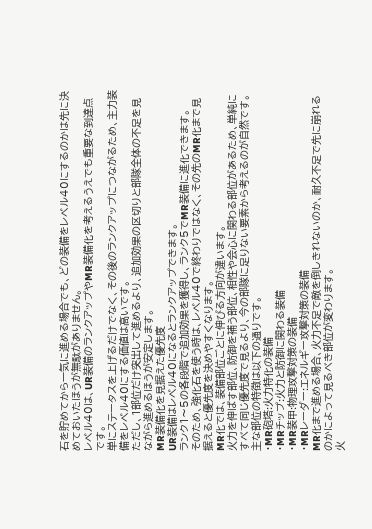石を貯めてから一気に進める場合でも、どの装備をレベル40にするのかは先に決めておいたほうが無駄がありません。
レベル40は、UR装備のランクアップやMR装備化を考えるうえでも重要な到達点です。
単にステータスを上げるだけでなく、その後のランクアップにつながるため、主力装備をレベル40にする価値は高いです。
ただし、1部位だけ突出して進めるより、追加効果の区切りと部隊全体の不足を見ながら進めるほうが安定します。
MR装備化を見据えた優先度
UR装備はレベル40になるとランクアップできます。
ランク1〜5の各段階で追加効果を獲得し、ランク5でMR装備に進化できます。
そのため、強化石を使う時は、レベル40で終わりではなく、その先のMR化まで見据えると優先度を決めやすくなります。
MR化では、装備部位ごとに伸びる方向が違います。
火力を伸ばす部位、防御を補う部位、相性や会心に関わる部位があるため、単純にすべて同じ優先度で見るより、今の部隊に足りない要素から考えるのが自然です。
主な部位の特徴は以下の通りです。
・MR砲塔:火力特化の装備
・MRチップ:火力と防御に関わる装備
・MR装甲:物理攻撃対策の装備
・MRレーダー:エネルギー攻撃対策の装備
MR化まで進める場合、火力不足で敵を倒しきれないのか、耐久不足で先に崩れるのかによって見るべき部位が変わります。
火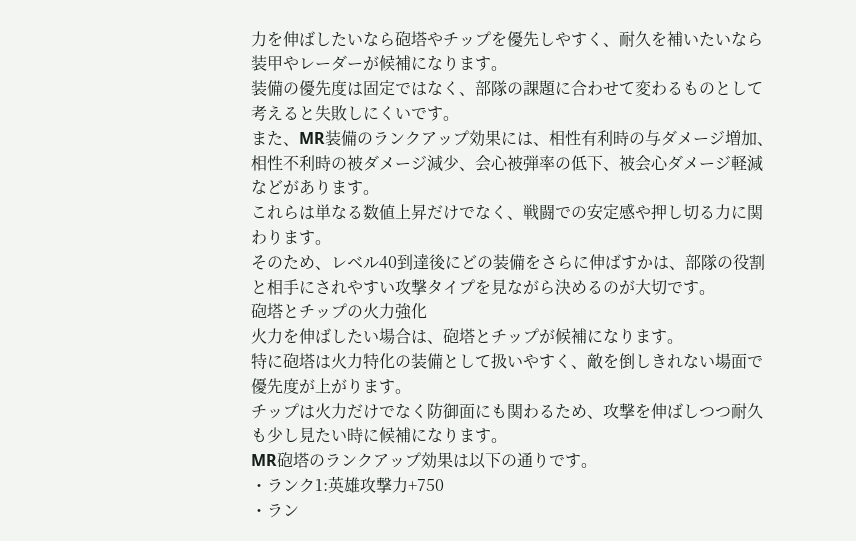力を伸ばしたいなら砲塔やチップを優先しやすく、耐久を補いたいなら装甲やレーダーが候補になります。
装備の優先度は固定ではなく、部隊の課題に合わせて変わるものとして考えると失敗しにくいです。
また、MR装備のランクアップ効果には、相性有利時の与ダメージ増加、相性不利時の被ダメージ減少、会心被弾率の低下、被会心ダメージ軽減などがあります。
これらは単なる数値上昇だけでなく、戦闘での安定感や押し切る力に関わります。
そのため、レベル40到達後にどの装備をさらに伸ばすかは、部隊の役割と相手にされやすい攻撃タイプを見ながら決めるのが大切です。
砲塔とチップの火力強化
火力を伸ばしたい場合は、砲塔とチップが候補になります。
特に砲塔は火力特化の装備として扱いやすく、敵を倒しきれない場面で優先度が上がります。
チップは火力だけでなく防御面にも関わるため、攻撃を伸ばしつつ耐久も少し見たい時に候補になります。
MR砲塔のランクアップ効果は以下の通りです。
・ランク1:英雄攻撃力+750
・ラン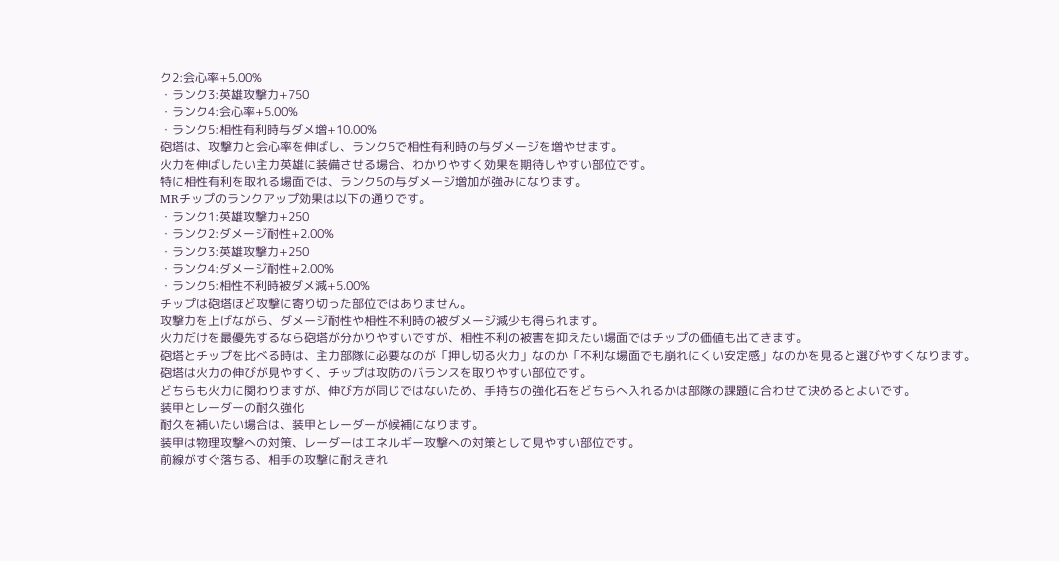ク2:会心率+5.00%
・ランク3:英雄攻撃力+750
・ランク4:会心率+5.00%
・ランク5:相性有利時与ダメ増+10.00%
砲塔は、攻撃力と会心率を伸ばし、ランク5で相性有利時の与ダメージを増やせます。
火力を伸ばしたい主力英雄に装備させる場合、わかりやすく効果を期待しやすい部位です。
特に相性有利を取れる場面では、ランク5の与ダメージ増加が強みになります。
MRチップのランクアップ効果は以下の通りです。
・ランク1:英雄攻撃力+250
・ランク2:ダメージ耐性+2.00%
・ランク3:英雄攻撃力+250
・ランク4:ダメージ耐性+2.00%
・ランク5:相性不利時被ダメ減+5.00%
チップは砲塔ほど攻撃に寄り切った部位ではありません。
攻撃力を上げながら、ダメージ耐性や相性不利時の被ダメージ減少も得られます。
火力だけを最優先するなら砲塔が分かりやすいですが、相性不利の被害を抑えたい場面ではチップの価値も出てきます。
砲塔とチップを比べる時は、主力部隊に必要なのが「押し切る火力」なのか「不利な場面でも崩れにくい安定感」なのかを見ると選びやすくなります。
砲塔は火力の伸びが見やすく、チップは攻防のバランスを取りやすい部位です。
どちらも火力に関わりますが、伸び方が同じではないため、手持ちの強化石をどちらへ入れるかは部隊の課題に合わせて決めるとよいです。
装甲とレーダーの耐久強化
耐久を補いたい場合は、装甲とレーダーが候補になります。
装甲は物理攻撃への対策、レーダーはエネルギー攻撃への対策として見やすい部位です。
前線がすぐ落ちる、相手の攻撃に耐えきれ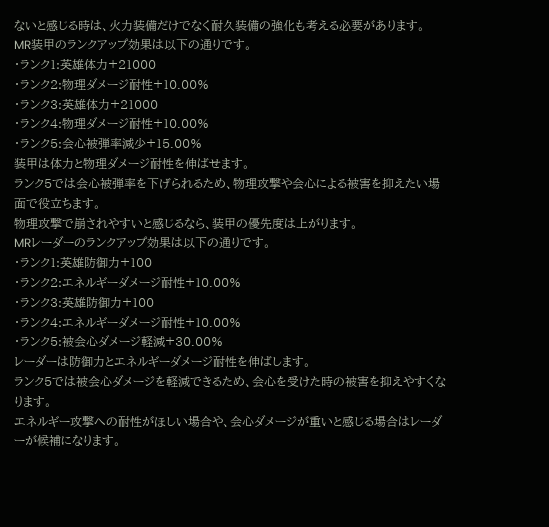ないと感じる時は、火力装備だけでなく耐久装備の強化も考える必要があります。
MR装甲のランクアップ効果は以下の通りです。
・ランク1:英雄体力+21000
・ランク2:物理ダメージ耐性+10.00%
・ランク3:英雄体力+21000
・ランク4:物理ダメージ耐性+10.00%
・ランク5:会心被弾率減少+15.00%
装甲は体力と物理ダメージ耐性を伸ばせます。
ランク5では会心被弾率を下げられるため、物理攻撃や会心による被害を抑えたい場面で役立ちます。
物理攻撃で崩されやすいと感じるなら、装甲の優先度は上がります。
MRレーダーのランクアップ効果は以下の通りです。
・ランク1:英雄防御力+100
・ランク2:エネルギーダメージ耐性+10.00%
・ランク3:英雄防御力+100
・ランク4:エネルギーダメージ耐性+10.00%
・ランク5:被会心ダメージ軽減+30.00%
レーダーは防御力とエネルギーダメージ耐性を伸ばします。
ランク5では被会心ダメージを軽減できるため、会心を受けた時の被害を抑えやすくなります。
エネルギー攻撃への耐性がほしい場合や、会心ダメージが重いと感じる場合はレーダーが候補になります。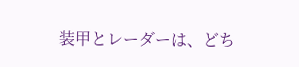装甲とレーダーは、どち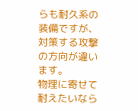らも耐久系の装備ですが、対策する攻撃の方向が違います。
物理に寄せて耐えたいなら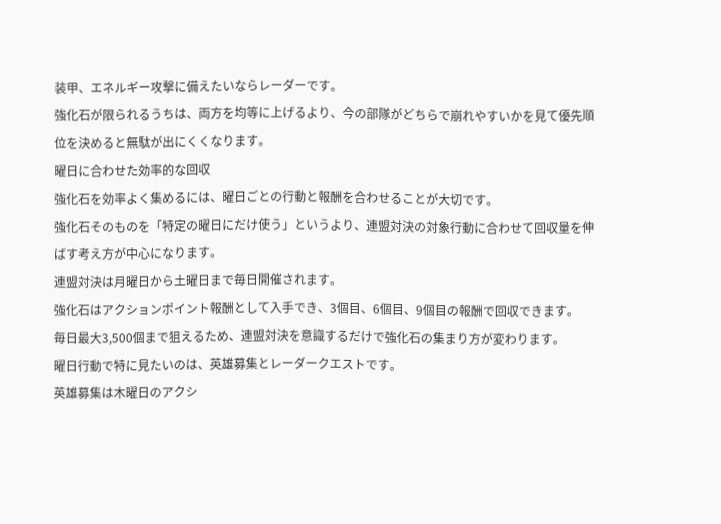装甲、エネルギー攻撃に備えたいならレーダーです。
強化石が限られるうちは、両方を均等に上げるより、今の部隊がどちらで崩れやすいかを見て優先順位を決めると無駄が出にくくなります。
曜日に合わせた効率的な回収
強化石を効率よく集めるには、曜日ごとの行動と報酬を合わせることが大切です。
強化石そのものを「特定の曜日にだけ使う」というより、連盟対決の対象行動に合わせて回収量を伸ばす考え方が中心になります。
連盟対決は月曜日から土曜日まで毎日開催されます。
強化石はアクションポイント報酬として入手でき、3個目、6個目、9個目の報酬で回収できます。
毎日最大3,500個まで狙えるため、連盟対決を意識するだけで強化石の集まり方が変わります。
曜日行動で特に見たいのは、英雄募集とレーダークエストです。
英雄募集は木曜日のアクシ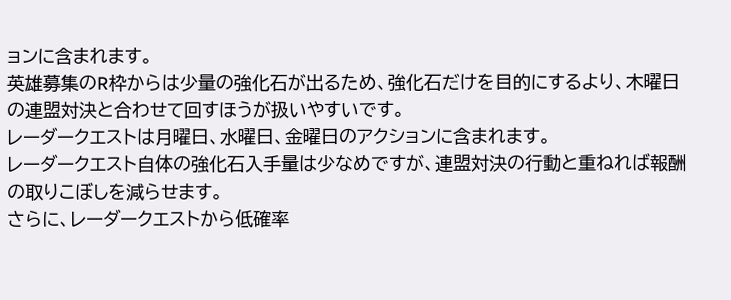ョンに含まれます。
英雄募集のR枠からは少量の強化石が出るため、強化石だけを目的にするより、木曜日の連盟対決と合わせて回すほうが扱いやすいです。
レーダークエストは月曜日、水曜日、金曜日のアクションに含まれます。
レーダークエスト自体の強化石入手量は少なめですが、連盟対決の行動と重ねれば報酬の取りこぼしを減らせます。
さらに、レーダークエストから低確率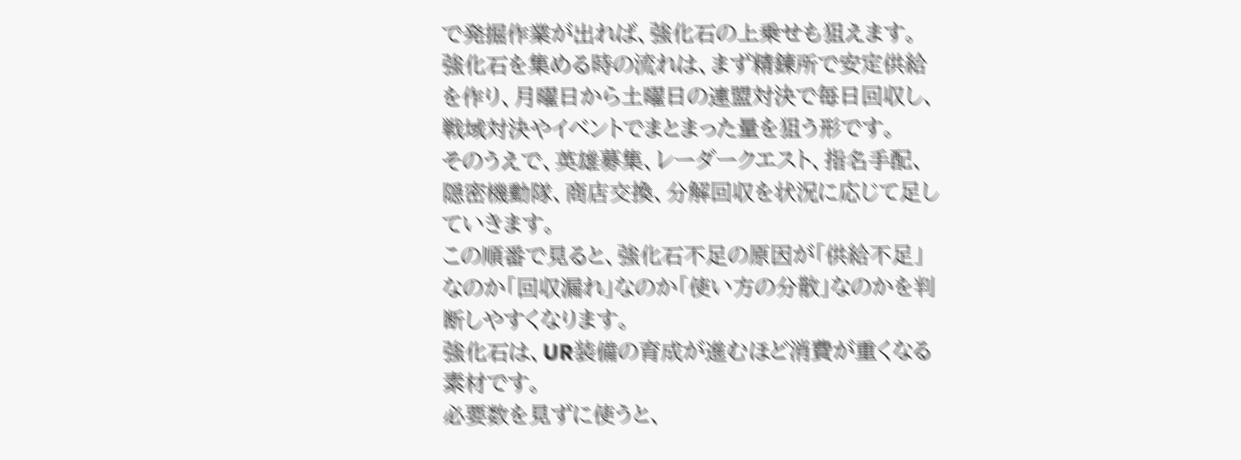で発掘作業が出れば、強化石の上乗せも狙えます。
強化石を集める時の流れは、まず精錬所で安定供給を作り、月曜日から土曜日の連盟対決で毎日回収し、戦域対決やイベントでまとまった量を狙う形です。
そのうえで、英雄募集、レーダークエスト、指名手配、隠密機動隊、商店交換、分解回収を状況に応じて足していきます。
この順番で見ると、強化石不足の原因が「供給不足」なのか「回収漏れ」なのか「使い方の分散」なのかを判断しやすくなります。
強化石は、UR装備の育成が進むほど消費が重くなる素材です。
必要数を見ずに使うと、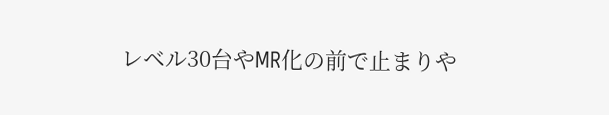レベル30台やMR化の前で止まりや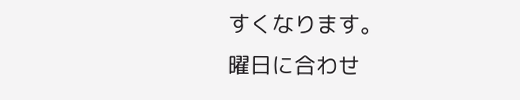すくなります。
曜日に合わせ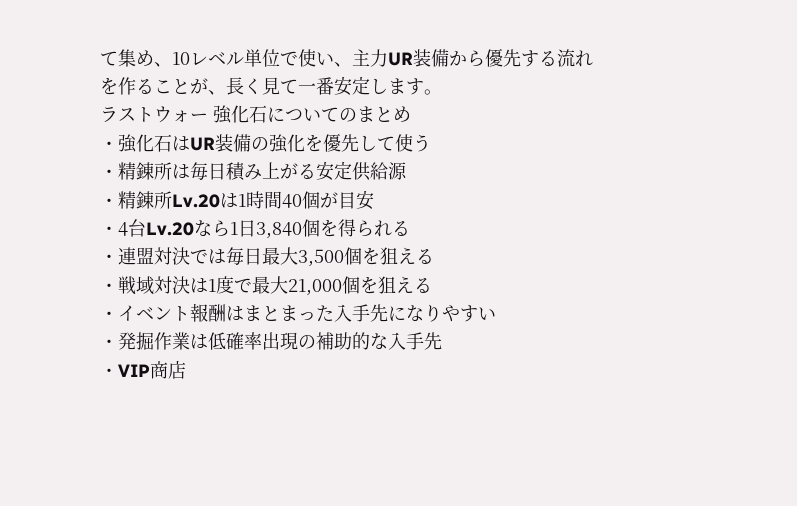て集め、10レベル単位で使い、主力UR装備から優先する流れを作ることが、長く見て一番安定します。
ラストウォー 強化石についてのまとめ
・強化石はUR装備の強化を優先して使う
・精錬所は毎日積み上がる安定供給源
・精錬所Lv.20は1時間40個が目安
・4台Lv.20なら1日3,840個を得られる
・連盟対決では毎日最大3,500個を狙える
・戦域対決は1度で最大21,000個を狙える
・イベント報酬はまとまった入手先になりやすい
・発掘作業は低確率出現の補助的な入手先
・VIP商店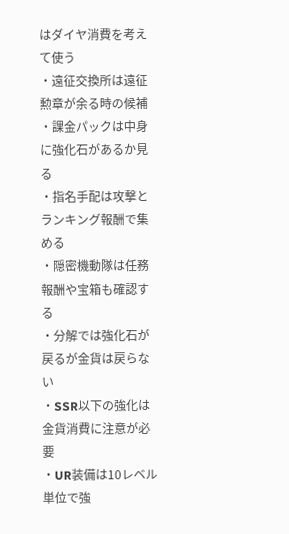はダイヤ消費を考えて使う
・遠征交換所は遠征勲章が余る時の候補
・課金パックは中身に強化石があるか見る
・指名手配は攻撃とランキング報酬で集める
・隠密機動隊は任務報酬や宝箱も確認する
・分解では強化石が戻るが金貨は戻らない
・SSR以下の強化は金貨消費に注意が必要
・UR装備は10レベル単位で強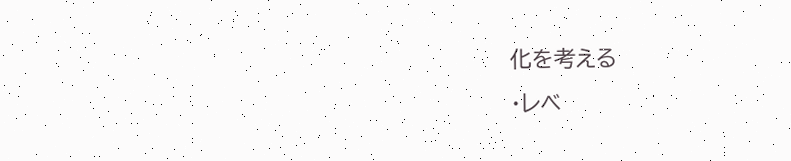化を考える
・レベ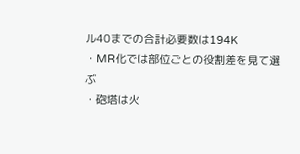ル40までの合計必要数は194K
・MR化では部位ごとの役割差を見て選ぶ
・砲塔は火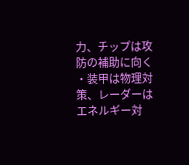力、チップは攻防の補助に向く
・装甲は物理対策、レーダーはエネルギー対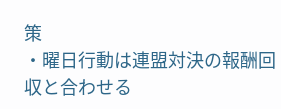策
・曜日行動は連盟対決の報酬回収と合わせる